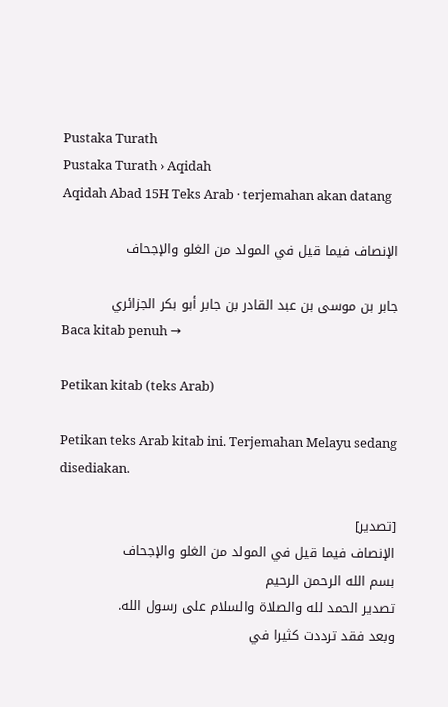Pustaka Turath
Pustaka Turath › Aqidah
Aqidah Abad 15H Teks Arab · terjemahan akan datang

الإنصاف فيما قيل في المولد من الغلو والإجحاف

جابر بن موسى بن عبد القادر بن جابر أبو بكر الجزائري
Baca kitab penuh →

Petikan kitab (teks Arab)

Petikan teks Arab kitab ini. Terjemahan Melayu sedang disediakan.

[تصدير]
الإنصاف فيما قيل في المولد من الغلو والإجحاف
بسم الله الرحمن الرحيم
تصدير الحمد لله والصلاة والسلام على رسول الله.
وبعد فقد ترددت كثيرا في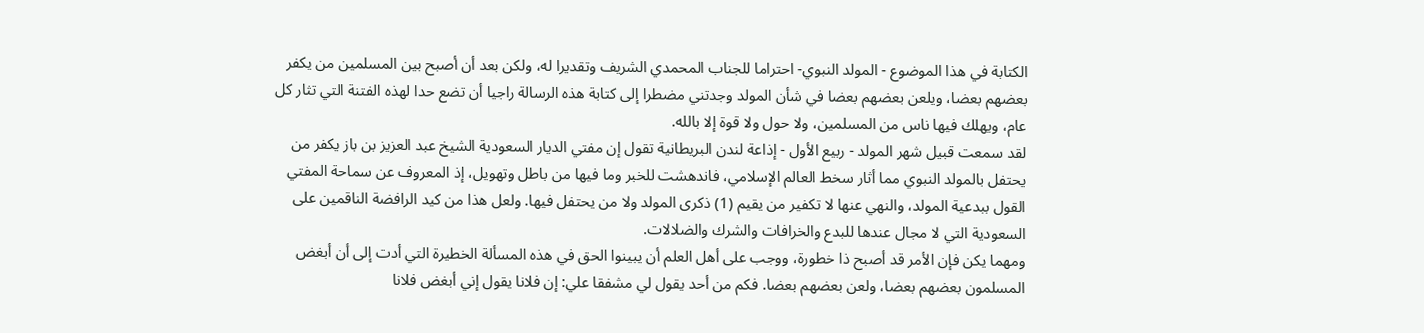الكتابة في هذا الموضوع - المولد النبوي- احتراما للجناب المحمدي الشريف وتقديرا له، ولكن بعد أن أصبح بين المسلمين من يكفر بعضهم بعضا، ويلعن بعضهم بعضا في شأن المولد وجدتني مضطرا إلى كتابة هذه الرسالة راجيا أن تضع حدا لهذه الفتنة التي تثار كل عام، ويهلك فيها ناس من المسلمين، ولا حول ولا قوة إلا بالله.
لقد سمعت قبيل شهر المولد - ربيع الأول - إذاعة لندن البريطانية تقول إن مفتي الديار السعودية الشيخ عبد العزيز بن باز يكفر من يحتفل بالمولد النبوي مما أثار سخط العالم الإسلامي، فاندهشت للخبر وما فيها من باطل وتهويل، إذ المعروف عن سماحة المفتي القول ببدعية المولد، والنهي عنها لا تكفير من يقيم (1) ذكرى المولد ولا من يحتفل فيها. ولعل هذا من كيد الرافضة الناقمين على السعودية التي لا مجال عندها للبدع والخرافات والشرك والضلالات.
ومهما يكن فإن الأمر قد أصبح ذا خطورة، ووجب على أهل العلم أن يبينوا الحق في هذه المسألة الخطيرة التي أدت إلى أن أبغض المسلمون بعضهم بعضا، ولعن بعضهم بعضا. فكم من أحد يقول لي مشفقا علي: إن فلانا يقول إني أبغض فلانا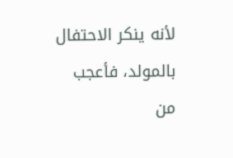لأنه ينكر الاحتفال بالمولد، فأعجب من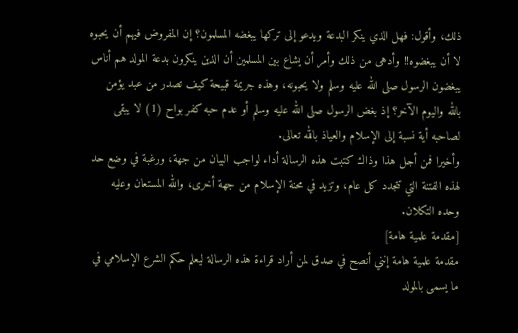ذلك، وأقول: فهل الذي ينكر البدعة ويدعو إلى تركها يبغضه المسلمون؟ إن المفروض فيهم أن يحبوه لا أن يبغضوه!! وأدهى من ذلك وأمر أن يشاع بين المسلمين أن الذين ينكرون بدعة المولد هم أناس يبغضون الرسول صلى الله عليه وسلم ولا يحبونه، وهذه جريمة قبيحة كيف تصدر من عبد يؤمن بالله واليوم الآخر؟ إذ بغض الرسول صلى الله عليه وسلم أو عدم حبه كفر بواح (1) لا يبقى لصاحبه أية نسبة إلى الإسلام والعياذ بالله تعالى.
وأخيرا فمن أجل هذا وذاك كتبت هذه الرسالة أداء لواجب البيان من جهة، ورغبة في وضع حد لهذه الفتنة التي تتجدد كل عام، وتزيد في محنة الإسلام من جهة أخرى، والله المستعان وعليه وحده التكلان.
[مقدمة علمية هامة]
مقدمة علمية هامة إنني أنصح في صدق لمن أراد قراءة هذه الرسالة ليعلم حكم الشرع الإسلامي في ما يسمى بالمولد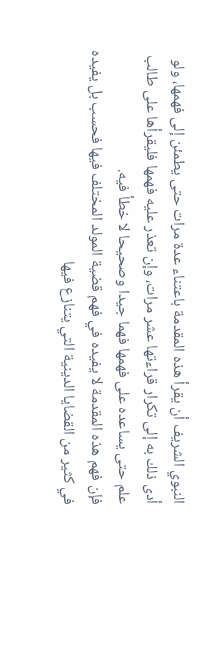النبوي الشريف أن يقرأ هذه المقدمة باعتناء عدة مرات حتى يطمئن إلى فهمها، ولو أدى ذلك به إلى تكرار قراءتها عشر مرات، وإن تعذر عليه فهمها فليقرأها على طالب علم حتى يساعده على فهمها فهما جيدا وصحيحا لا خطأ فيه.
فإن فهم هذه المقدمة لا يفيده في فهم قضية المولد المختلف فيها فحسب بل يفيده في كثير من القضايا الدينية التي يتنازع فيها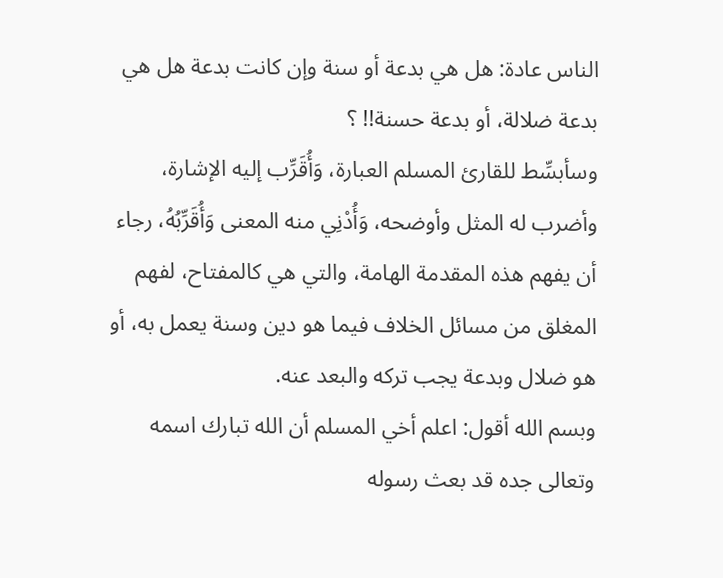الناس عادة: هل هي بدعة أو سنة وإن كانت بدعة هل هي بدعة ضلالة، أو بدعة حسنة!! ؟
وسأبسِّط للقارئ المسلم العبارة، وَأُقَرِّب إليه الإشارة، وأضرب له المثل وأوضحه، وَأُدْنِي منه المعنى وَأُقَرِّبُهُ، رجاء
أن يفهم هذه المقدمة الهامة، والتي هي كالمفتاح، لفهم المغلق من مسائل الخلاف فيما هو دين وسنة يعمل به، أو هو ضلال وبدعة يجب تركه والبعد عنه.
وبسم الله أقول: اعلم أخي المسلم أن الله تبارك اسمه وتعالى جده قد بعث رسوله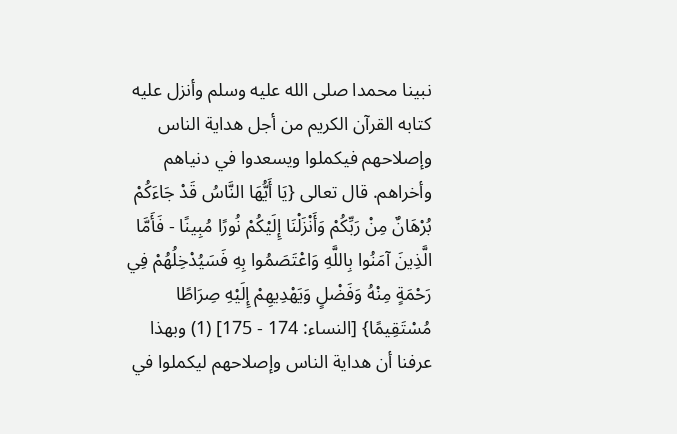نبينا محمدا صلى الله عليه وسلم وأنزل عليه كتابه القرآن الكريم من أجل هداية الناس وإصلاحهم فيكملوا ويسعدوا في دنياهم وأخراهم. قال تعالى {يَا أَيُّهَا النَّاسُ قَدْ جَاءَكُمْ بُرْهَانٌ مِنْ رَبِّكُمْ وَأَنْزَلْنَا إِلَيْكُمْ نُورًا مُبِينًا - فَأَمَّا الَّذِينَ آمَنُوا بِاللَّهِ وَاعْتَصَمُوا بِهِ فَسَيُدْخِلُهُمْ فِي رَحْمَةٍ مِنْهُ وَفَضْلٍ وَيَهْدِيهِمْ إِلَيْهِ صِرَاطًا مُسْتَقِيمًا} [النساء: 174 - 175] (1) وبهذا عرفنا أن هداية الناس وإصلاحهم ليكملوا في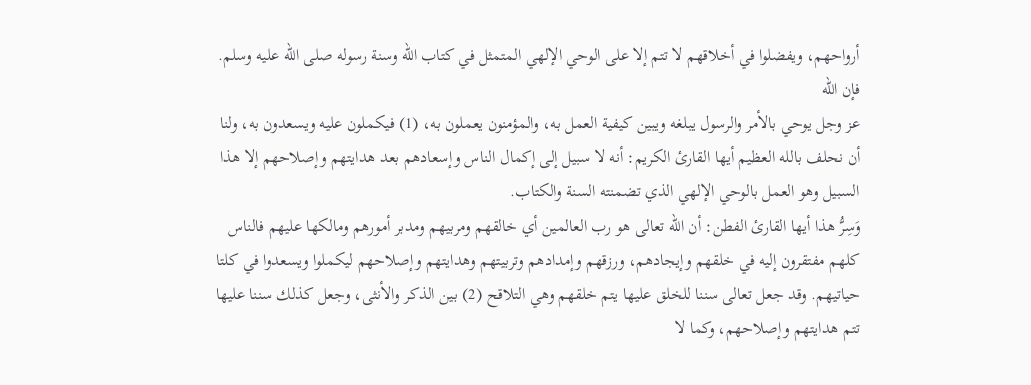أرواحهم، ويفضلوا في أخلاقهم لا تتم إلا على الوحي الإلهي المتمثل في كتاب الله وسنة رسوله صلى الله عليه وسلم. فإن الله
عز وجل يوحي بالأمر والرسول يبلغه ويبين كيفية العمل به، والمؤمنون يعملون به، (1) فيكملون عليه ويسعدون به، ولنا أن نحلف بالله العظيم أيها القارئ الكريم: أنه لا سبيل إلى إكمال الناس وإسعادهم بعد هدايتهم وإصلاحهم إلا هذا السبيل وهو العمل بالوحي الإلهي الذي تضمنته السنة والكتاب.
وَسِرُّ هذا أيها القارئ الفطن: أن الله تعالى هو رب العالمين أي خالقهم ومربيهم ومدبر أمورهم ومالكها عليهم فالناس كلهم مفتقرون إليه في خلقهم وإيجادهم، ورزقهم وإمدادهم وتربيتهم وهدايتهم وإصلاحهم ليكملوا ويسعدوا في كلتا حياتيهم. وقد جعل تعالى سننا للخلق عليها يتم خلقهم وهي التلاقح (2) بين الذكر والأنثى، وجعل كذلك سننا عليها تتم هدايتهم وإصلاحهم، وكما لا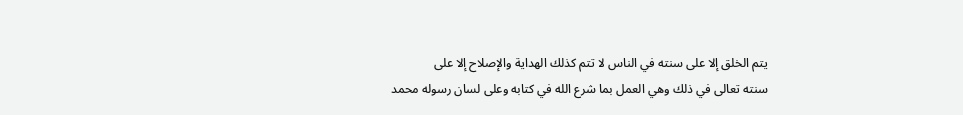يتم الخلق إلا على سنته في الناس لا تتم كذلك الهداية والإصلاح إلا على
سنته تعالى في ذلك وهي العمل بما شرع الله في كتابه وعلى لسان رسوله محمد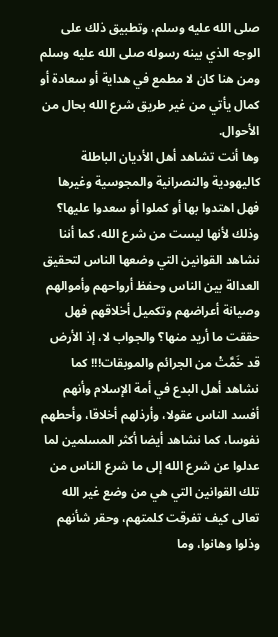صلى الله عليه وسلم، وتطبيق ذلك على الوجه الذي بينه رسوله صلى الله عليه وسلم ومن هنا كان لا مطمع في هداية أو سعادة أو كمال يأتي من غير طريق شرع الله بحال من الأحوال.
وها أنت تشاهد أهل الأديان الباطلة كاليهودية والنصرانية والمجوسية وغيرها فهل اهتدوا بها أو كملوا أو سعدوا عليها؟ وذلك لأنها ليست من شرع الله، كما أننا نشاهد القوانين التي وضعها الناس لتحقيق العدالة بين الناس وحفظ أرواحهم وأموالهم وصيانة أعراضهم وتكميل أخلاقهم فهل حققت ما أريد منها؟ والجواب لا، إذ الأرض قد خَمَّتْ من الجرائم والموبقات!!! كما نشاهد أهل البدع في أمة الإسلام وأنهم أفسد الناس عقولا، وأرذلهم أخلاقا، وأحطهم نفوسا، كما نشاهد أيضا أكثر المسلمين لما عدلوا عن شرع الله إلى ما شرع الناس من تلك القوانين التي هي من وضع غير الله تعالى كيف تفرقت كلمتهم، وحقر شأنهم وذلوا وهانوا، وما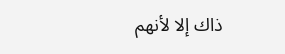ذاك إلا لأنهم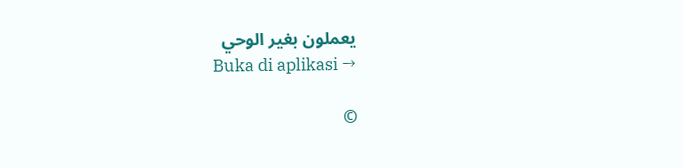يعملون بغير الوحي
Buka di aplikasi →

©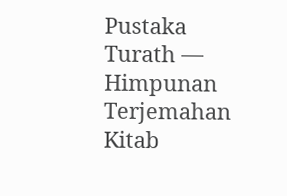Pustaka Turath — Himpunan Terjemahan Kitab